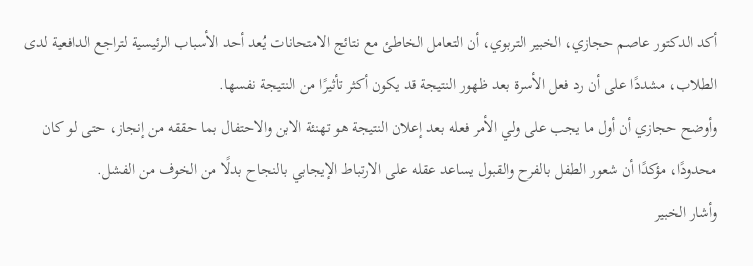أكد الدكتور عاصم حجازي، الخبير التربوي، أن التعامل الخاطئ مع نتائج الامتحانات يُعد أحد الأسباب الرئيسية لتراجع الدافعية لدى الطلاب، مشددًا على أن رد فعل الأسرة بعد ظهور النتيجة قد يكون أكثر تأثيرًا من النتيجة نفسها.
وأوضح حجازي أن أول ما يجب على ولي الأمر فعله بعد إعلان النتيجة هو تهنئة الابن والاحتفال بما حققه من إنجاز، حتى لو كان محدودًا، مؤكدًا أن شعور الطفل بالفرح والقبول يساعد عقله على الارتباط الإيجابي بالنجاح بدلًا من الخوف من الفشل.
وأشار الخبير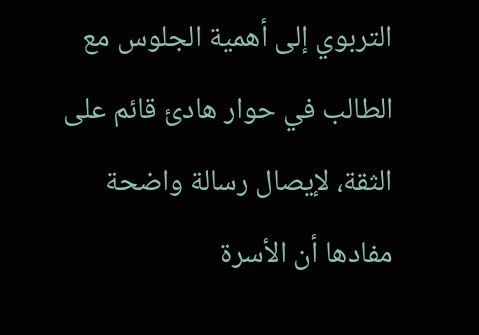التربوي إلى أهمية الجلوس مع الطالب في حوار هادئ قائم على الثقة، لإيصال رسالة واضحة مفادها أن الأسرة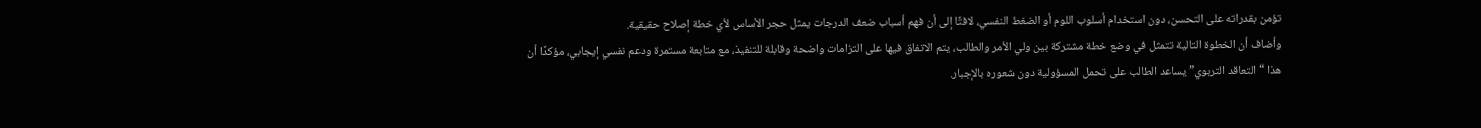تؤمن بقدراته على التحسن، دون استخدام أسلوب اللوم أو الضغط النفسي، لافتًا إلى أن فهم أسباب ضعف الدرجات يمثل حجر الأساس لأي خطة إصلاح حقيقية.
وأضاف أن الخطوة التالية تتمثل في وضع خطة مشتركة بين ولي الأمر والطالب، يتم الاتفاق فيها على التزامات واضحة وقابلة للتنفيذ، مع متابعة مستمرة ودعم نفسي إيجابي، مؤكدًا أن هذا “التعاقد التربوي” يساعد الطالب على تحمل المسؤولية دون شعوره بالإجبار.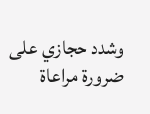وشدد حجازي على ضرورة مراعاة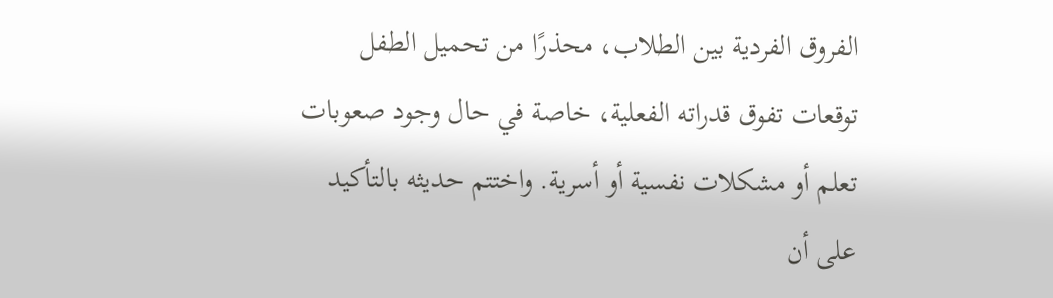الفروق الفردية بين الطلاب، محذرًا من تحميل الطفل توقعات تفوق قدراته الفعلية، خاصة في حال وجود صعوبات تعلم أو مشكلات نفسية أو أسرية. واختتم حديثه بالتأكيد على أن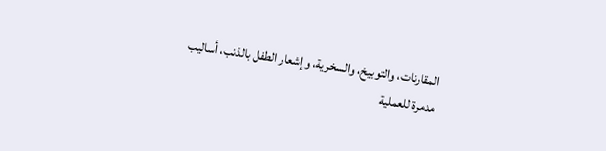المقارنات، والتوبيخ، والسخرية، وإشعار الطفل بالذنب، أساليب مدمرة للعملية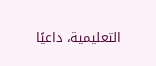التعليمية، داعيًا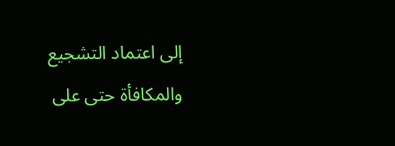إلى اعتماد التشجيع والمكافأة حتى على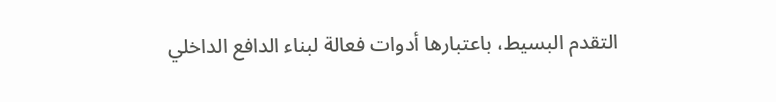التقدم البسيط، باعتبارها أدوات فعالة لبناء الدافع الداخلي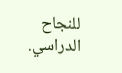للنجاح الدراسي.